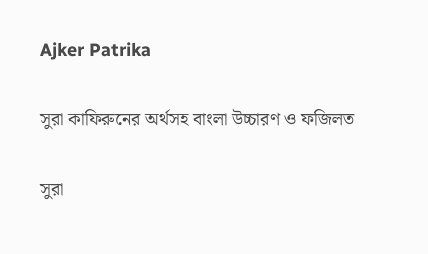Ajker Patrika

সুরা কাফিরুনের অর্থসহ বাংলা উচ্চারণ ও ফজিলত

সুরা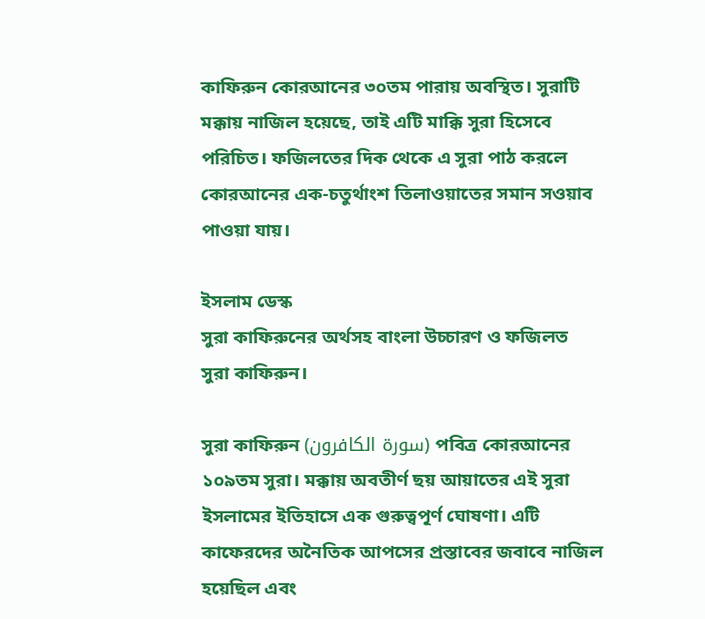কাফিরুন কোরআনের ৩০তম পারায় অবস্থিত। সুরাটি মক্কায় নাজিল হয়েছে, তাই এটি মাক্কি সুরা হিসেবে পরিচিত। ফজিলতের দিক থেকে এ সুরা পাঠ করলে কোরআনের এক-চতুর্থাংশ তিলাওয়াতের সমান সওয়াব পাওয়া যায়।

ইসলাম ডেস্ক
সুরা কাফিরুনের অর্থসহ বাংলা উচ্চারণ ও ফজিলত
সুরা কাফিরুন।

সুরা কাফিরুন (سورة الكافرون) পবিত্র কোরআনের ১০৯তম সুরা। মক্কায় অবতীর্ণ ছয় আয়াতের এই সুরা ইসলামের ইতিহাসে এক গুরুত্বপূর্ণ ঘোষণা। এটি কাফেরদের অনৈতিক আপসের প্রস্তাবের জবাবে নাজিল হয়েছিল এবং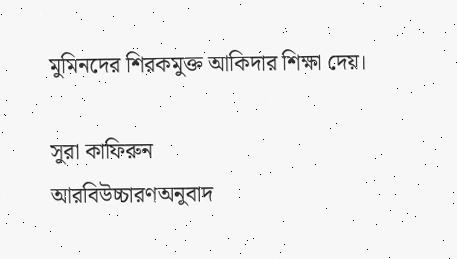মুমিনদের শিরকমুক্ত আকিদার শিক্ষা দেয়।

সুরা কাফিরুন
আরবিউচ্চারণঅনুবাদ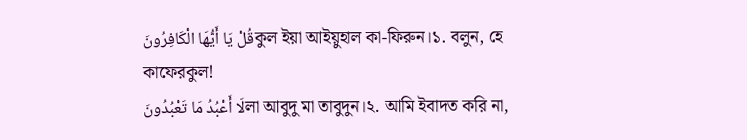قُلْ يَا أَيُّهَا الْكَافِرُونَকুল ইয়া আইয়ুহাল কা-ফিরুন।১. বলুন, হে কাফেরকুল!
لَا أَعْبُدُ مَا تَعْبُدُونَলা আবুদু মা তাবুদুন।২. আমি ইবাদত করি না,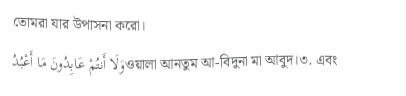তোমরা যার উপাসনা করো।
وَلَا أَنتُمْ عَابِدُونَ مَا أَعْبُدُওয়ালা আনতুম আ-বিদুনা মা আবুদ।৩. এবং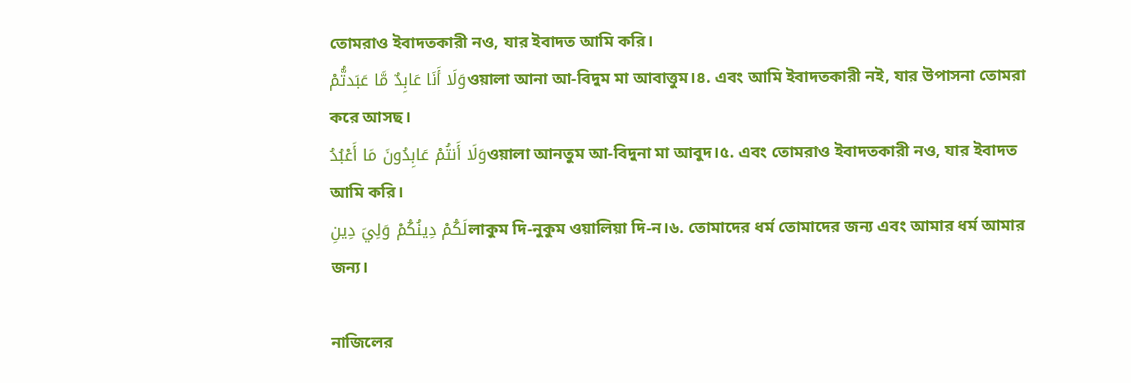তোমরাও ইবাদতকারী নও, যার ইবাদত আমি করি।
وَلَا أَنَا عَابِدٌ مَّا عَبَدتُّمْওয়ালা আনা আ-বিদুম মা আবাত্তুম।৪. এবং আমি ইবাদতকারী নই, যার উপাসনা তোমরা করে আসছ।
وَلَا أَنتُمْ عَابِدُونَ مَا أَعْبُدُওয়ালা আনতুম আ-বিদুনা মা আবুদ।৫. এবং তোমরাও ইবাদতকারী নও, যার ইবাদত আমি করি।
لَكُمْ دِينُكُمْ وَلِيَ دِينِলাকুম দি-নুকুম ওয়ালিয়া দি-ন।৬. তোমাদের ধর্ম তোমাদের জন্য এবং আমার ধর্ম আমার জন্য।

নাজিলের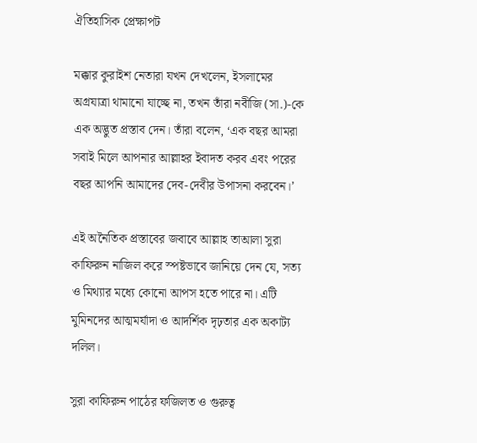ঐতিহাসিক প্রেক্ষাপট

মক্কার কুরাইশ নেতারা যখন দেখলেন, ইসলামের অগ্রযাত্রা থামানো যাচ্ছে না, তখন তাঁরা নবীজি (সা.)-কে এক অদ্ভুত প্রস্তাব দেন। তাঁরা বলেন, ‘এক বছর আমরা সবাই মিলে আপনার আল্লাহর ইবাদত করব এবং পরের বছর আপনি আমাদের দেব-দেবীর উপাসনা করবেন।’

এই অনৈতিক প্রস্তাবের জবাবে আল্লাহ তাআলা সুরা কাফিরুন নাজিল করে স্পষ্টভাবে জানিয়ে দেন যে, সত্য ও মিথ্যার মধ্যে কোনো আপস হতে পারে না। এটি মুমিনদের আত্মমর্যাদা ও আদর্শিক দৃঢ়তার এক অকাট্য দলিল।

সুরা কাফিরুন পাঠের ফজিলত ও গুরুত্ব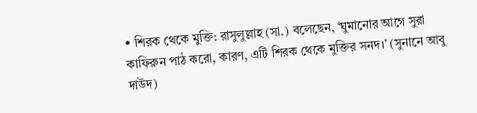• শিরক থেকে মুক্তি: রাসুলুল্লাহ (সা.) বলেছেন, ‘ঘুমানোর আগে সুরা কাফিরুন পাঠ করো, কারণ, এটি শিরক থেকে মুক্তির সনদ।’ (সুনানে আবু দাউদ)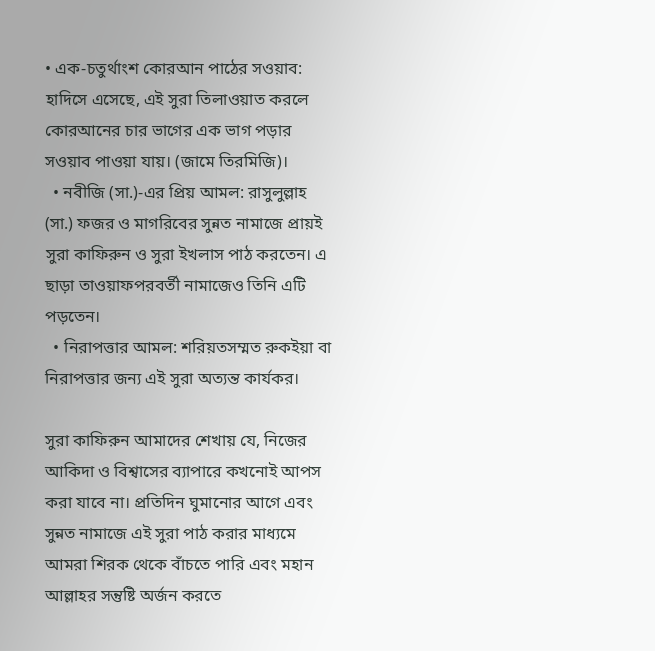• এক-চতুর্থাংশ কোরআন পাঠের সওয়াব: হাদিসে এসেছে, এই সুরা তিলাওয়াত করলে কোরআনের চার ভাগের এক ভাগ পড়ার সওয়াব পাওয়া যায়। (জামে তিরমিজি)।
  • নবীজি (সা.)-এর প্রিয় আমল: রাসুলুল্লাহ (সা.) ফজর ও মাগরিবের সুন্নত নামাজে প্রায়ই সুরা কাফিরুন ও সুরা ইখলাস পাঠ করতেন। এ ছাড়া তাওয়াফপরবর্তী নামাজেও তিনি এটি পড়তেন।
  • নিরাপত্তার আমল: শরিয়তসম্মত রুকইয়া বা নিরাপত্তার জন্য এই সুরা অত্যন্ত কার্যকর।

সুরা কাফিরুন আমাদের শেখায় যে, নিজের আকিদা ও বিশ্বাসের ব্যাপারে কখনোই আপস করা যাবে না। প্রতিদিন ঘুমানোর আগে এবং সুন্নত নামাজে এই সুরা পাঠ করার মাধ্যমে আমরা শিরক থেকে বাঁচতে পারি এবং মহান আল্লাহর সন্তুষ্টি অর্জন করতে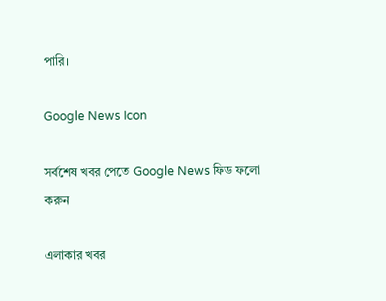পারি।

Google News Icon

সর্বশেষ খবর পেতে Google News ফিড ফলো করুন

এলাকার খবর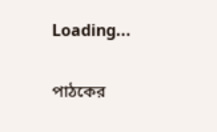Loading...

পাঠকের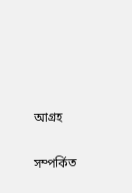আগ্রহ

সম্পর্কিত